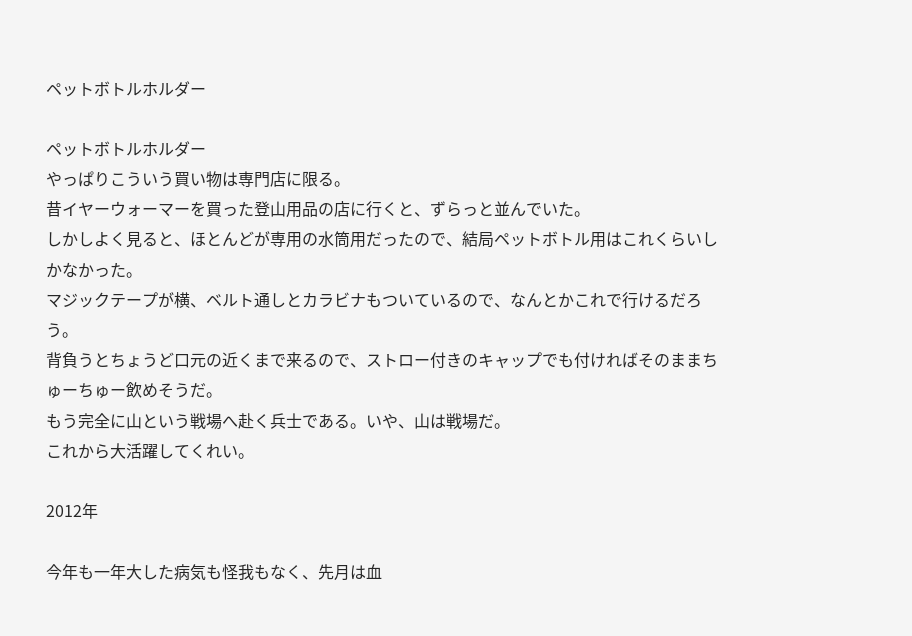ペットボトルホルダー

ペットボトルホルダー
やっぱりこういう買い物は専門店に限る。
昔イヤーウォーマーを買った登山用品の店に行くと、ずらっと並んでいた。
しかしよく見ると、ほとんどが専用の水筒用だったので、結局ペットボトル用はこれくらいしかなかった。
マジックテープが横、ベルト通しとカラビナもついているので、なんとかこれで行けるだろう。
背負うとちょうど口元の近くまで来るので、ストロー付きのキャップでも付ければそのままちゅーちゅー飲めそうだ。
もう完全に山という戦場へ赴く兵士である。いや、山は戦場だ。
これから大活躍してくれい。

2012年

今年も一年大した病気も怪我もなく、先月は血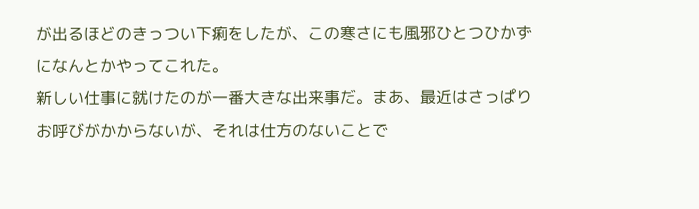が出るほどのきっつい下痢をしたが、この寒さにも風邪ひとつひかずになんとかやってこれた。
新しい仕事に就けたのが一番大きな出来事だ。まあ、最近はさっぱりお呼びがかからないが、それは仕方のないことで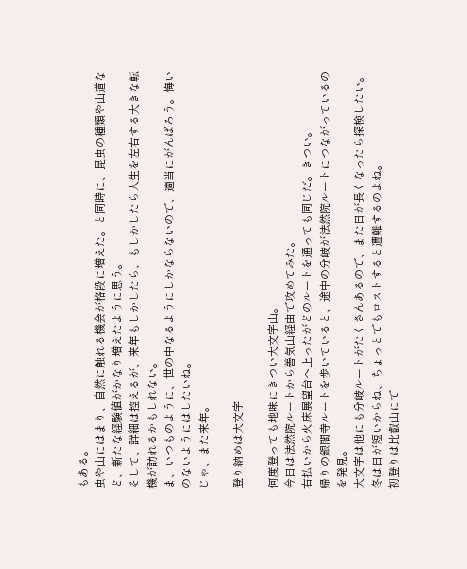もある。
虫や山にはまり、自然に触れる機会が格段に増えた。と同時に、昆虫の種類や山道など、新たな経験値がかなり増えたように思う。
そして、詳細は控えるが、来年もしかしたら、もしかしたら人生を左右する大きな転機が訪れるかもしれない。
ま、いつものように、世の中なるようにしかならないので、適当にがんばろう。悔いのないようにはしたいね。
じゃ、また来年。

登り納めは大文字

何度登っても地味にきつい大文字山。
今日は法然院ルートから善気山経由で攻めてみた。
右払いから火床展望台へ上ったがどのルートを通っても同じだ。きつい。
帰りの銀閣寺ルートを歩いていると、途中の分岐が法然院ルートにつながっているのを発見。
大文字は他にも分岐ルートがたくさんあるので、また日が長くなったら探検したい。
冬は日が短いからね、ちょっとでもロストすると遭難するのよね。
初登りは比叡山にで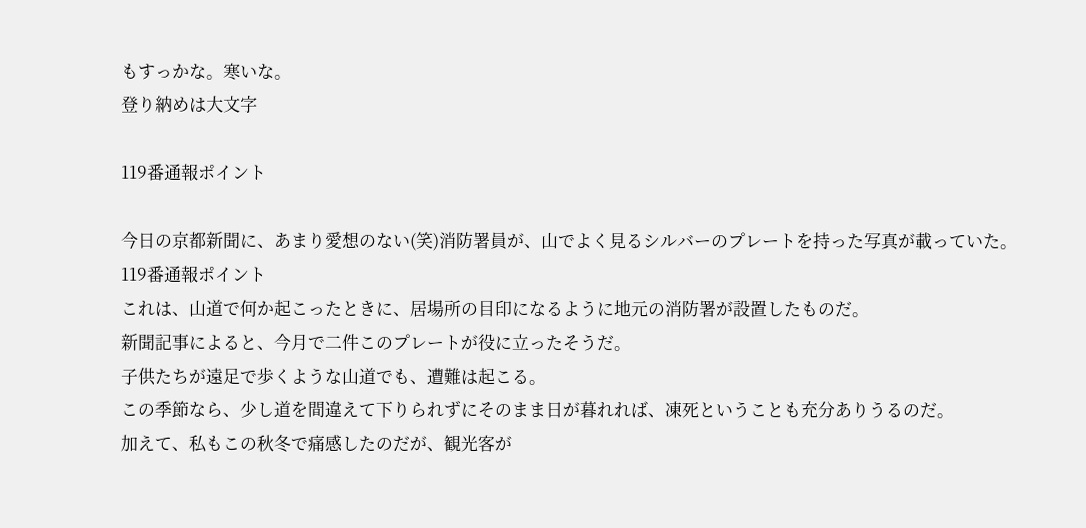もすっかな。寒いな。
登り納めは大文字

119番通報ポイント

今日の京都新聞に、あまり愛想のない(笑)消防署員が、山でよく見るシルバーのプレートを持った写真が載っていた。
119番通報ポイント
これは、山道で何か起こったときに、居場所の目印になるように地元の消防署が設置したものだ。
新聞記事によると、今月で二件このプレートが役に立ったそうだ。
子供たちが遠足で歩くような山道でも、遭難は起こる。
この季節なら、少し道を間違えて下りられずにそのまま日が暮れれば、凍死ということも充分ありうるのだ。
加えて、私もこの秋冬で痛感したのだが、観光客が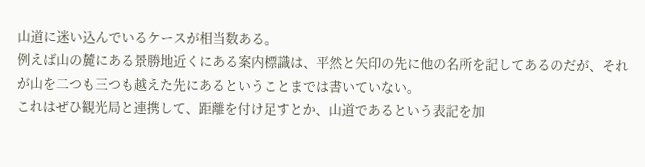山道に迷い込んでいるケースが相当数ある。
例えば山の麓にある景勝地近くにある案内標識は、平然と矢印の先に他の名所を記してあるのだが、それが山を二つも三つも越えた先にあるということまでは書いていない。
これはぜひ観光局と連携して、距離を付け足すとか、山道であるという表記を加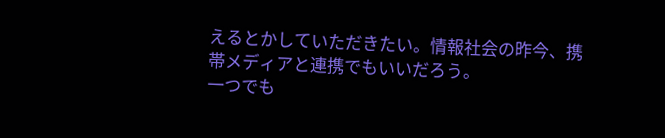えるとかしていただきたい。情報社会の昨今、携帯メディアと連携でもいいだろう。
一つでも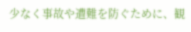少なく事故や遭難を防ぐために、観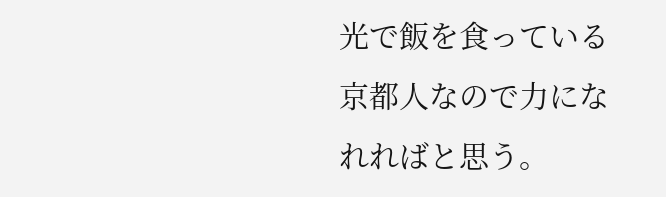光で飯を食っている京都人なので力になれればと思う。